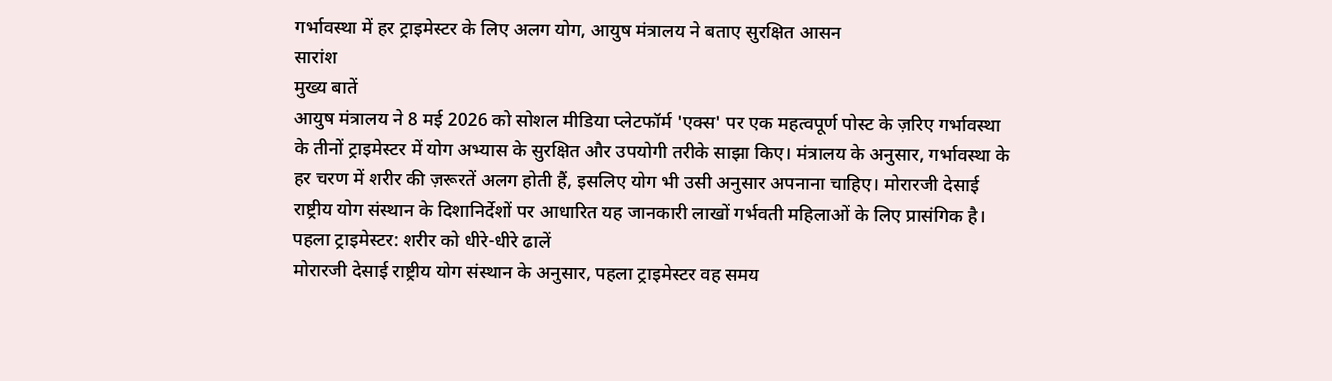गर्भावस्था में हर ट्राइमेस्टर के लिए अलग योग, आयुष मंत्रालय ने बताए सुरक्षित आसन
सारांश
मुख्य बातें
आयुष मंत्रालय ने 8 मई 2026 को सोशल मीडिया प्लेटफॉर्म 'एक्स' पर एक महत्वपूर्ण पोस्ट के ज़रिए गर्भावस्था के तीनों ट्राइमेस्टर में योग अभ्यास के सुरक्षित और उपयोगी तरीके साझा किए। मंत्रालय के अनुसार, गर्भावस्था के हर चरण में शरीर की ज़रूरतें अलग होती हैं, इसलिए योग भी उसी अनुसार अपनाना चाहिए। मोरारजी देसाई राष्ट्रीय योग संस्थान के दिशानिर्देशों पर आधारित यह जानकारी लाखों गर्भवती महिलाओं के लिए प्रासंगिक है।
पहला ट्राइमेस्टर: शरीर को धीरे-धीरे ढालें
मोरारजी देसाई राष्ट्रीय योग संस्थान के अनुसार, पहला ट्राइमेस्टर वह समय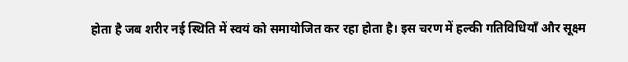होता है जब शरीर नई स्थिति में स्वयं को समायोजित कर रहा होता है। इस चरण में हल्की गतिविधियाँ और सूक्ष्म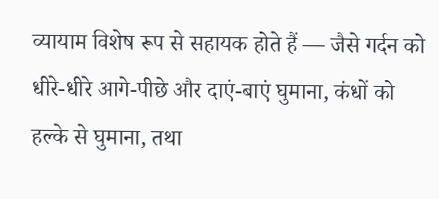व्यायाम विशेष रूप से सहायक होते हैं — जैसे गर्दन को धीरे-धीरे आगे-पीछे और दाएं-बाएं घुमाना, कंधों को हल्के से घुमाना, तथा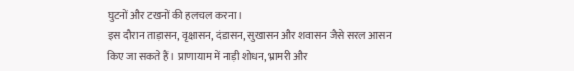घुटनों और टखनों की हलचल करना।
इस दौरान ताड़ासन, वृक्षासन, दंडासन, सुखासन और शवासन जैसे सरल आसन किए जा सकते हैं। प्राणायाम में नाड़ी शोधन, भ्रामरी और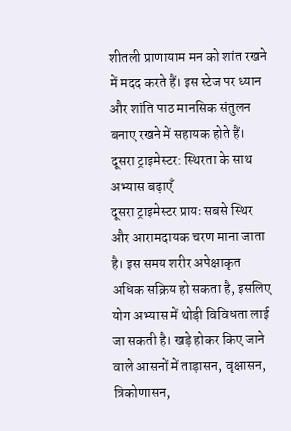शीतली प्राणायाम मन को शांत रखने में मदद करते हैं। इस स्टेज पर ध्यान और शांति पाठ मानसिक संतुलन बनाए रखने में सहायक होते हैं।
दूसरा ट्राइमेस्टर: स्थिरता के साथ अभ्यास बढ़ाएँ
दूसरा ट्राइमेस्टर प्रायः सबसे स्थिर और आरामदायक चरण माना जाता है। इस समय शरीर अपेक्षाकृत अधिक सक्रिय हो सकता है, इसलिए योग अभ्यास में थोड़ी विविधता लाई जा सकती है। खड़े होकर किए जाने वाले आसनों में ताड़ासन, वृक्षासन, त्रिकोणासन,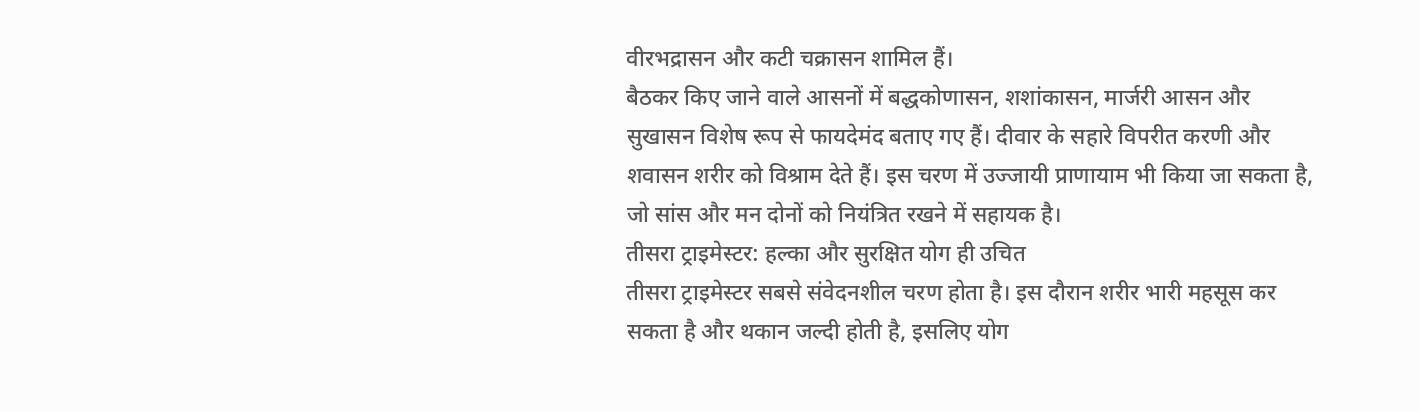वीरभद्रासन और कटी चक्रासन शामिल हैं।
बैठकर किए जाने वाले आसनों में बद्धकोणासन, शशांकासन, मार्जरी आसन और सुखासन विशेष रूप से फायदेमंद बताए गए हैं। दीवार के सहारे विपरीत करणी और शवासन शरीर को विश्राम देते हैं। इस चरण में उज्जायी प्राणायाम भी किया जा सकता है, जो सांस और मन दोनों को नियंत्रित रखने में सहायक है।
तीसरा ट्राइमेस्टर: हल्का और सुरक्षित योग ही उचित
तीसरा ट्राइमेस्टर सबसे संवेदनशील चरण होता है। इस दौरान शरीर भारी महसूस कर सकता है और थकान जल्दी होती है, इसलिए योग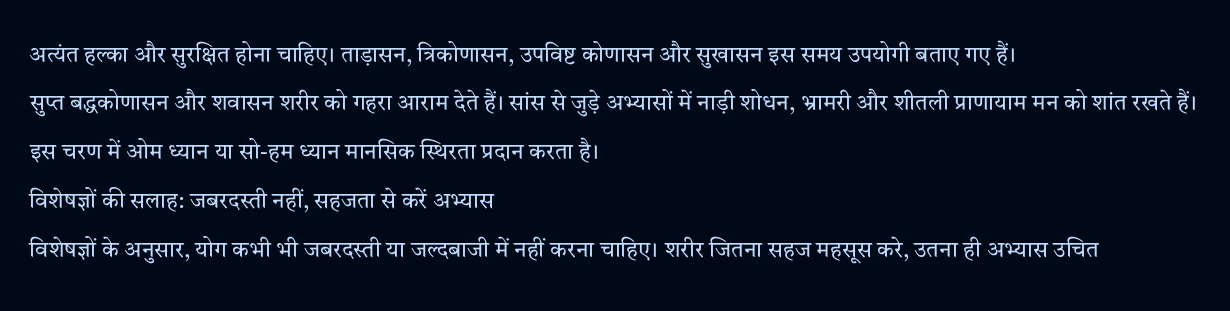अत्यंत हल्का और सुरक्षित होना चाहिए। ताड़ासन, त्रिकोणासन, उपविष्ट कोणासन और सुखासन इस समय उपयोगी बताए गए हैं।
सुप्त बद्धकोणासन और शवासन शरीर को गहरा आराम देते हैं। सांस से जुड़े अभ्यासों में नाड़ी शोधन, भ्रामरी और शीतली प्राणायाम मन को शांत रखते हैं। इस चरण में ओम ध्यान या सो-हम ध्यान मानसिक स्थिरता प्रदान करता है।
विशेषज्ञों की सलाह: जबरदस्ती नहीं, सहजता से करें अभ्यास
विशेषज्ञों के अनुसार, योग कभी भी जबरदस्ती या जल्दबाजी में नहीं करना चाहिए। शरीर जितना सहज महसूस करे, उतना ही अभ्यास उचित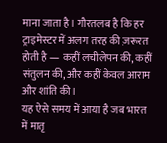माना जाता है। गौरतलब है कि हर ट्राइमेस्टर में अलग तरह की ज़रूरत होती है — कहीं लचीलेपन की, कहीं संतुलन की, और कहीं केवल आराम और शांति की।
यह ऐसे समय में आया है जब भारत में मातृ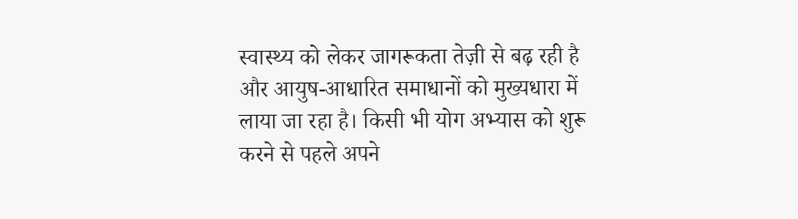स्वास्थ्य को लेकर जागरूकता तेज़ी से बढ़ रही है और आयुष-आधारित समाधानों को मुख्यधारा में लाया जा रहा है। किसी भी योग अभ्यास को शुरू करने से पहले अपने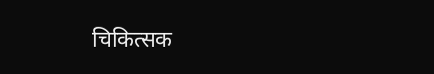चिकित्सक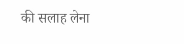की सलाह लेना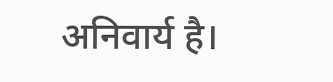अनिवार्य है।